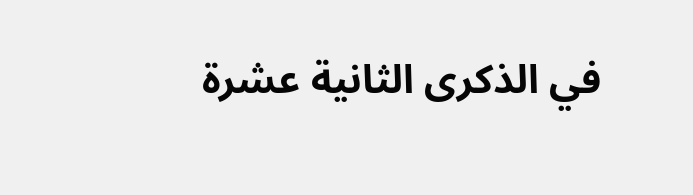في الذكرى الثانية عشرة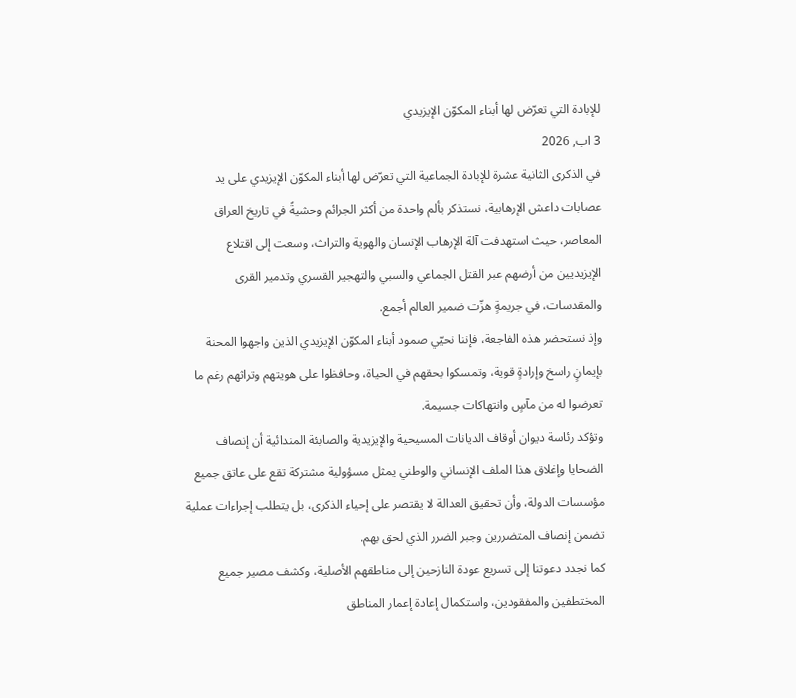للإبادة التي تعرّض لها أبناء المكوّن الإيزيدي
3 اب, 2026
في الذكرى الثانية عشرة للإبادة الجماعية التي تعرّض لها أبناء المكوّن الإيزيدي على يد عصابات داعش الإرهابية، نستذكر بألم واحدة من أكثر الجرائم وحشيةً في تاريخ العراق المعاصر، حيث استهدفت آلة الإرهاب الإنسان والهوية والتراث، وسعت إلى اقتلاع الإيزيديين من أرضهم عبر القتل الجماعي والسبي والتهجير القسري وتدمير القرى والمقدسات، في جريمةٍ هزّت ضمير العالم أجمع.
وإذ نستحضر هذه الفاجعة، فإننا نحيّي صمود أبناء المكوّن الإيزيدي الذين واجهوا المحنة بإيمانٍ راسخ وإرادةٍ قوية، وتمسكوا بحقهم في الحياة، وحافظوا على هويتهم وتراثهم رغم ما تعرضوا له من مآسٍ وانتهاكات جسيمة.
وتؤكد رئاسة ديوان أوقاف الديانات المسيحية والإيزيدية والصابئة المندائية أن إنصاف الضحايا وإغلاق هذا الملف الإنساني والوطني يمثل مسؤولية مشتركة تقع على عاتق جميع مؤسسات الدولة، وأن تحقيق العدالة لا يقتصر على إحياء الذكرى، بل يتطلب إجراءات عملية تضمن إنصاف المتضررين وجبر الضرر الذي لحق بهم.
كما نجدد دعوتنا إلى تسريع عودة النازحين إلى مناطقهم الأصلية، وكشف مصير جميع المختطفين والمفقودين، واستكمال إعادة إعمار المناطق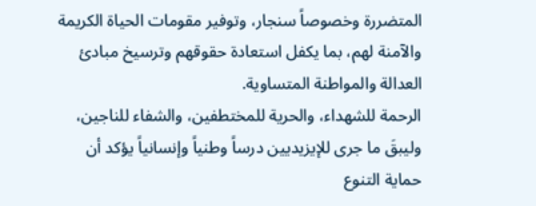المتضررة وخصوصاً سنجار، وتوفير مقومات الحياة الكريمة والآمنة لهم، بما يكفل استعادة حقوقهم وترسيخ مبادئ العدالة والمواطنة المتساوية.
الرحمة للشهداء، والحرية للمختطفين، والشفاء للناجين، وليبقَ ما جرى للإيزيديين درساً وطنياً وإنسانياً يؤكد أن حماية التنوع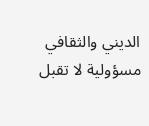الديني والثقافي مسؤولية لا تقبل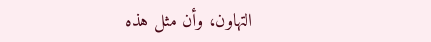التهاون، وأن مثل هذه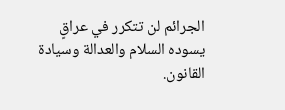الجرائم لن تتكرر في عراقٍ يسوده السلام والعدالة وسيادة القانون.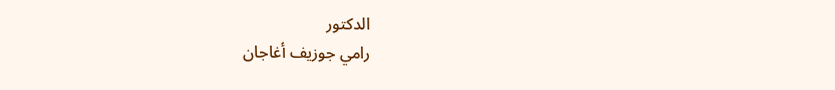الدكتور
رامي جوزيف أغاجان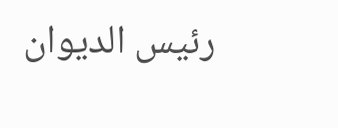رئيس الديوان